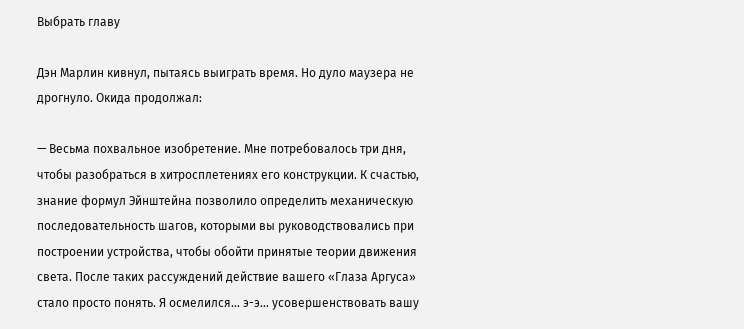Выбрать главу

Дэн Марлин кивнул, пытаясь выиграть время. Но дуло маузера не дрогнуло. Окида продолжал:

— Весьма похвальное изобретение. Мне потребовалось три дня, чтобы разобраться в хитросплетениях его конструкции. К счастью, знание формул Эйнштейна позволило определить механическую последовательность шагов, которыми вы руководствовались при построении устройства, чтобы обойти принятые теории движения света. После таких рассуждений действие вашего «Глаза Аргуса» стало просто понять. Я осмелился… э-э… усовершенствовать вашу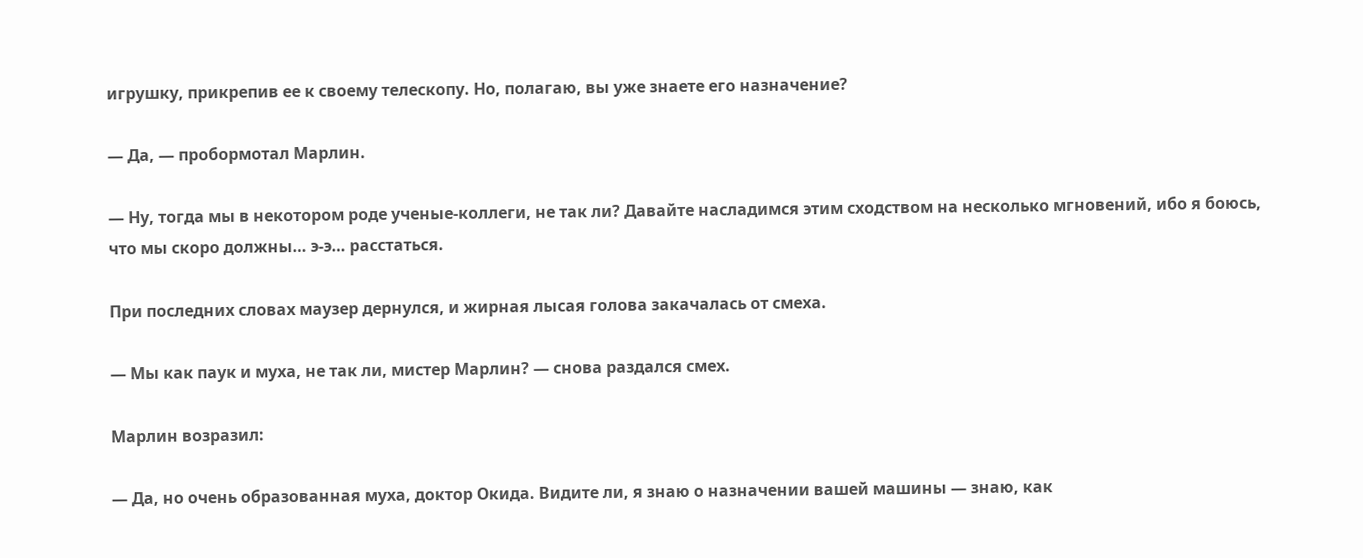игрушку, прикрепив ее к своему телескопу. Но, полагаю, вы уже знаете его назначение?

— Да, — пробормотал Марлин.

— Ну, тогда мы в некотором роде ученые-коллеги, не так ли? Давайте насладимся этим сходством на несколько мгновений, ибо я боюсь, что мы скоро должны… э-э… расстаться.

При последних словах маузер дернулся, и жирная лысая голова закачалась от смеха.

— Мы как паук и муха, не так ли, мистер Марлин? — снова раздался смех.

Марлин возразил:

— Да, но очень образованная муха, доктор Окида. Видите ли, я знаю о назначении вашей машины — знаю, как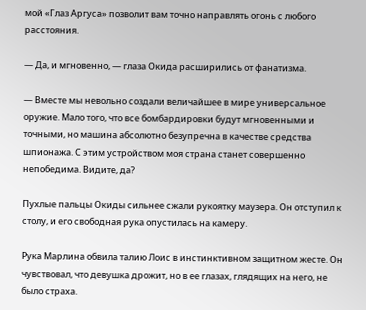мой «Глаз Аргуса» позволит вам точно направлять огонь с любого расстояния.

— Да, и мгновенно, — глаза Окида расширились от фанатизма.

— Вместе мы невольно создали величайшее в мире универсальное оружие. Мало того, что все бомбардировки будут мгновенными и точными, но машина абсолютно безупречна в качестве средства шпионажа. С этим устройством моя страна станет совершенно непобедима. Видите, да?

Пухлые пальцы Окиды сильнее сжали рукоятку маузера. Он отступил к столу, и его свободная рука опустилась на камеру.

Рука Марлина обвила талию Лоис в инстинктивном защитном жесте. Он чувствовал, что девушка дрожит, но в ее глазах, глядящих на него, не было страха.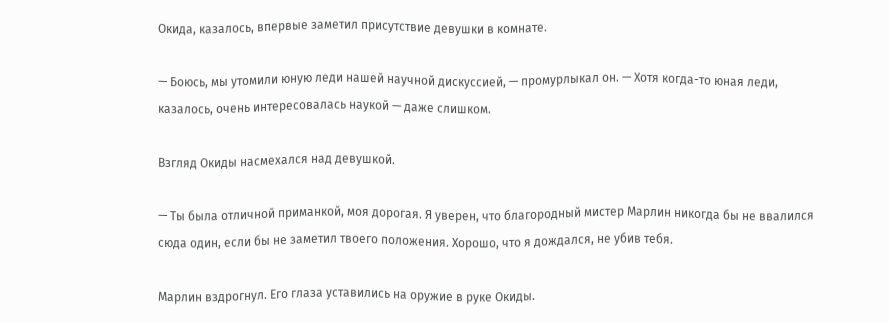Окида, казалось, впервые заметил присутствие девушки в комнате.

— Боюсь, мы утомили юную леди нашей научной дискуссией, — промурлыкал он. — Хотя когда-то юная леди, казалось, очень интересовалась наукой — даже слишком.

Взгляд Окиды насмехался над девушкой.

— Ты была отличной приманкой, моя дорогая. Я уверен, что благородный мистер Марлин никогда бы не ввалился сюда один, если бы не заметил твоего положения. Хорошо, что я дождался, не убив тебя.

Марлин вздрогнул. Его глаза уставились на оружие в руке Окиды.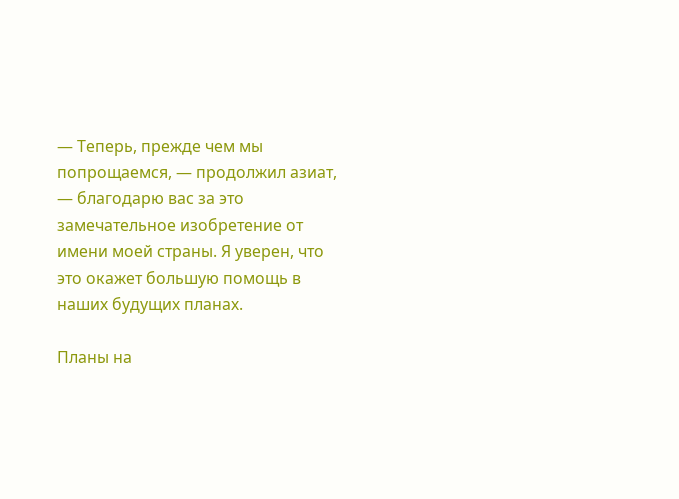— Теперь, прежде чем мы попрощаемся, — продолжил азиат, — благодарю вас за это замечательное изобретение от имени моей страны. Я уверен, что это окажет большую помощь в наших будущих планах.

Планы на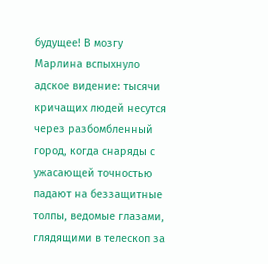будущее! В мозгу Марлина вспыхнуло адское видение: тысячи кричащих людей несутся через разбомбленный город, когда снаряды с ужасающей точностью падают на беззащитные толпы, ведомые глазами, глядящими в телескоп за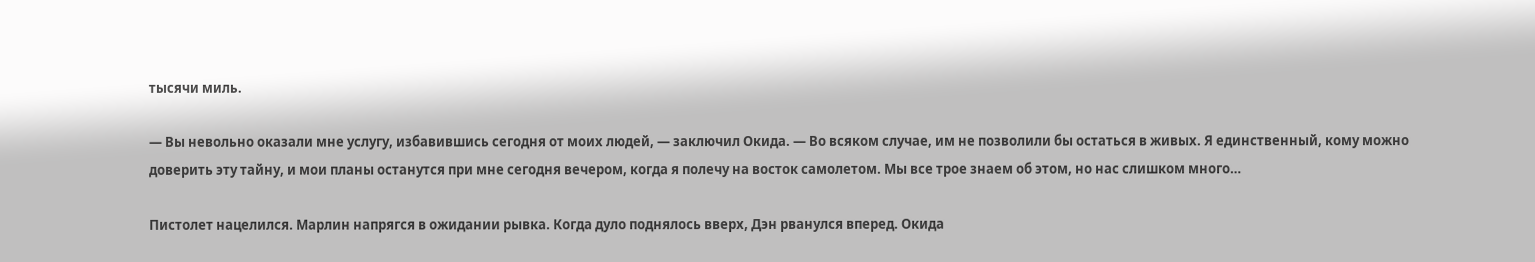тысячи миль.

— Вы невольно оказали мне услугу, избавившись сегодня от моих людей, — заключил Окида. — Во всяком случае, им не позволили бы остаться в живых. Я единственный, кому можно доверить эту тайну, и мои планы останутся при мне сегодня вечером, когда я полечу на восток самолетом. Мы все трое знаем об этом, но нас слишком много…

Пистолет нацелился. Марлин напрягся в ожидании рывка. Когда дуло поднялось вверх, Дэн рванулся вперед. Окида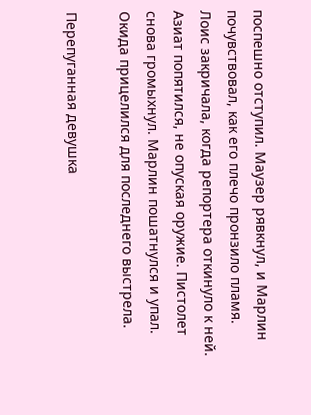поспешно отступил. Маузер рявкнул, и Марлин почувствовал, как его плечо пронзило пламя. Лоис закричала, когда репортера откинуло к ней. Азиат попятился, не опуская оружие. Пистолет снова громыхнул. Марлин пошатнулся и упал. Окида прицелился для последнего выстрела.

Перепуганная девушка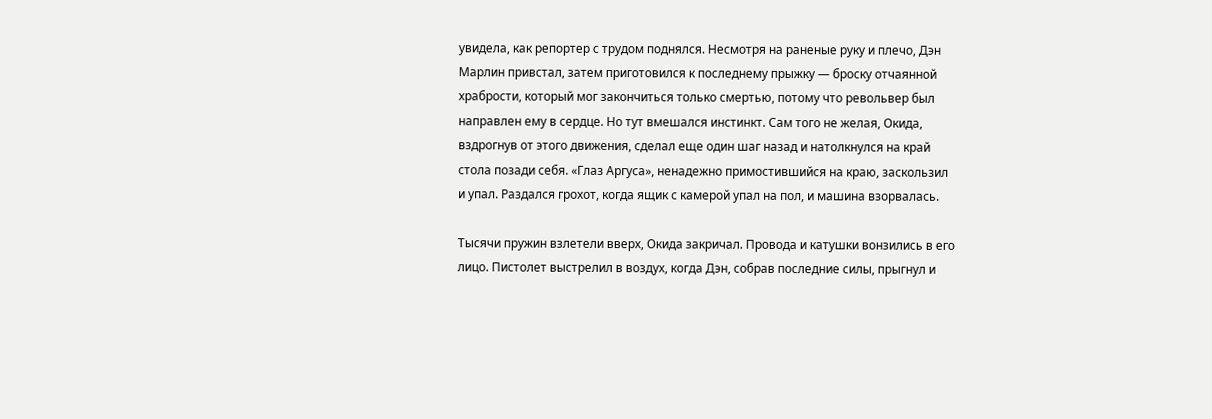увидела, как репортер с трудом поднялся. Несмотря на раненые руку и плечо, Дэн Марлин привстал, затем приготовился к последнему прыжку — броску отчаянной храбрости, который мог закончиться только смертью, потому что револьвер был направлен ему в сердце. Но тут вмешался инстинкт. Сам того не желая, Окида, вздрогнув от этого движения, сделал еще один шаг назад и натолкнулся на край стола позади себя. «Глаз Аргуса», ненадежно примостившийся на краю, заскользил и упал. Раздался грохот, когда ящик с камерой упал на пол, и машина взорвалась.

Тысячи пружин взлетели вверх, Окида закричал. Провода и катушки вонзились в его лицо. Пистолет выстрелил в воздух, когда Дэн, собрав последние силы, прыгнул и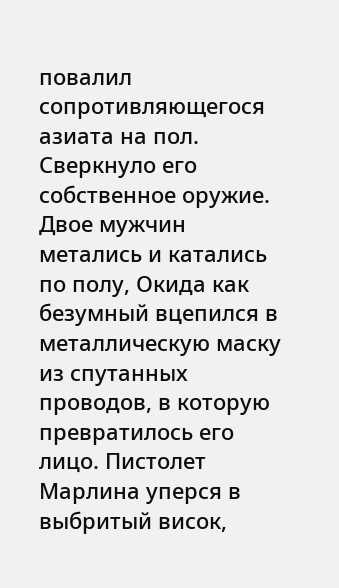повалил сопротивляющегося азиата на пол. Сверкнуло его собственное оружие. Двое мужчин метались и катались по полу, Окида как безумный вцепился в металлическую маску из спутанных проводов, в которую превратилось его лицо. Пистолет Марлина уперся в выбритый висок,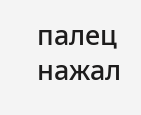палец нажал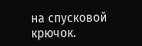на спусковой крючок.